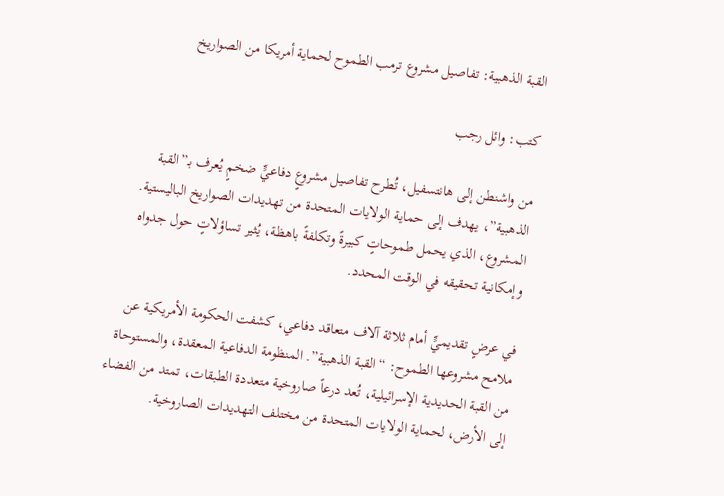القبة الذهبية: تفاصيل مشروع ترمب الطموح لحماية أمريكا من الصواريخ

كتب: وائل رجب

من واشنطن إلى هانتسفيل، تُطرح تفاصيل مشروعٍ دفاعيٍّ ضخمٍ يُعرف بـ”القبة الذهبية”، يهدف إلى حماية الولايات المتحدة من تهديدات الصواريخ الباليستية. المشروع، الذي يحمل طموحاتٍ كبيرةً وتكلفةً باهظة، يُثير تساؤلاتٍ حول جدواه وإمكانية تحقيقه في الوقت المحدد.

في عرضٍ تقديميٍّ أمام ثلاثة آلاف متعاقد دفاعي، كشفت الحكومة الأمريكية عن ملامح مشروعها الطموح: “القبة الذهبية”. المنظومة الدفاعية المعقدة، والمستوحاة من القبة الحديدية الإسرائيلية، تُعد درعاً صاروخية متعددة الطبقات، تمتد من الفضاء إلى الأرض، لحماية الولايات المتحدة من مختلف التهديدات الصاروخية.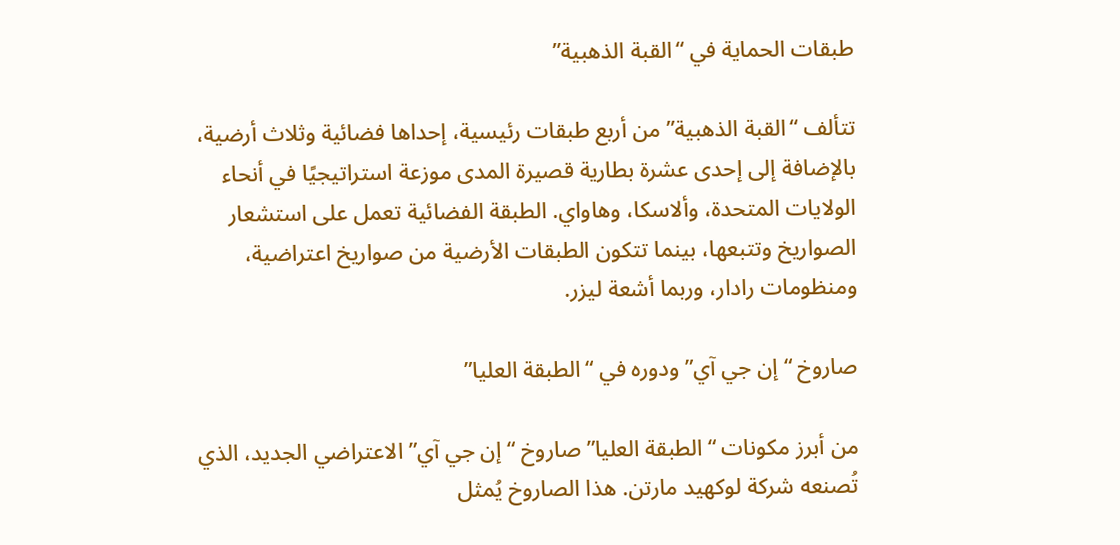طبقات الحماية في “القبة الذهبية”

تتألف “القبة الذهبية” من أربع طبقات رئيسية، إحداها فضائية وثلاث أرضية، بالإضافة إلى إحدى عشرة بطارية قصيرة المدى موزعة استراتيجيًا في أنحاء الولايات المتحدة، وألاسكا، وهاواي. الطبقة الفضائية تعمل على استشعار الصواريخ وتتبعها، بينما تتكون الطبقات الأرضية من صواريخ اعتراضية، ومنظومات رادار، وربما أشعة ليزر.

صاروخ “إن جي آي” ودوره في “الطبقة العليا”

من أبرز مكونات “الطبقة العليا” صاروخ “إن جي آي” الاعتراضي الجديد، الذي تُصنعه شركة لوكهيد مارتن. هذا الصاروخ يُمثل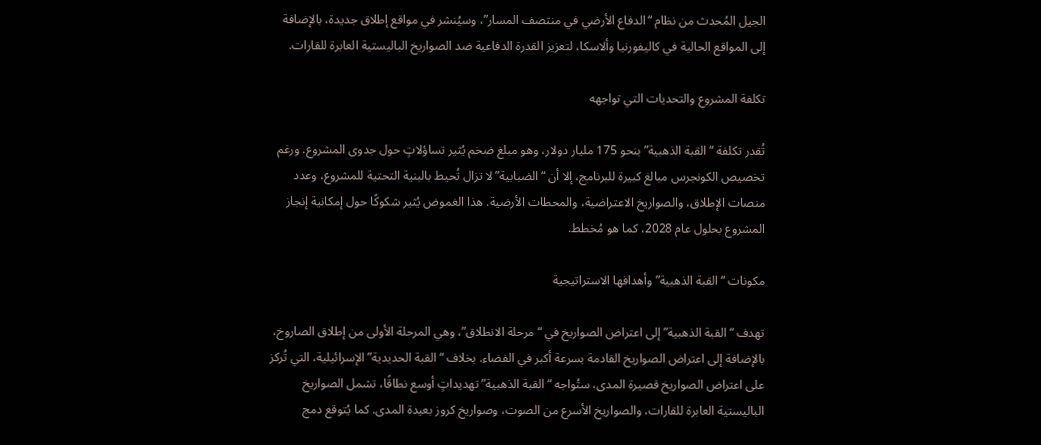الجيل المُحدث من نظام “الدفاع الأرضي في منتصف المسار”، وسيُنشر في مواقع إطلاق جديدة، بالإضافة إلى المواقع الحالية في كاليفورنيا وألاسكا، لتعزيز القدرة الدفاعية ضد الصواريخ الباليستية العابرة للقارات.

تكلفة المشروع والتحديات التي تواجهه

تُقدر تكلفة “القبة الذهبية” بنحو 175 مليار دولار، وهو مبلغ ضخم يُثير تساؤلاتٍ حول جدوى المشروع. ورغم تخصيص الكونجرس مبالغ كبيرة للبرنامج، إلا أن “الضبابية” لا تزال تُحيط بالبنية التحتية للمشروع، وعدد منصات الإطلاق، والصواريخ الاعتراضية، والمحطات الأرضية. هذا الغموض يُثير شكوكًا حول إمكانية إنجاز المشروع بحلول عام 2028، كما هو مُخطط.

مكونات “القبة الذهبية” وأهدافها الاستراتيجية

تهدف “القبة الذهبية” إلى اعتراض الصواريخ في “مرحلة الانطلاق”، وهي المرحلة الأولى من إطلاق الصاروخ، بالإضافة إلى اعتراض الصواريخ القادمة بسرعة أكبر في الفضاء. بخلاف “القبة الحديدية” الإسرائيلية، التي تُركز على اعتراض الصواريخ قصيرة المدى، ستُواجه “القبة الذهبية” تهديداتٍ أوسع نطاقًا، تشمل الصواريخ الباليستية العابرة للقارات، والصواريخ الأسرع من الصوت، وصواريخ كروز بعيدة المدى. كما يُتوقع دمج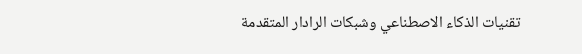تقنيات الذكاء الاصطناعي وشبكات الرادار المتقدمة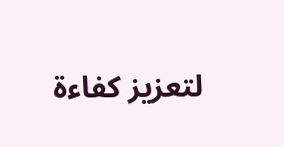لتعزيز كفاءة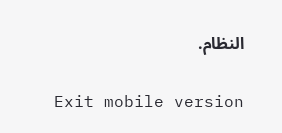النظام.

Exit mobile version